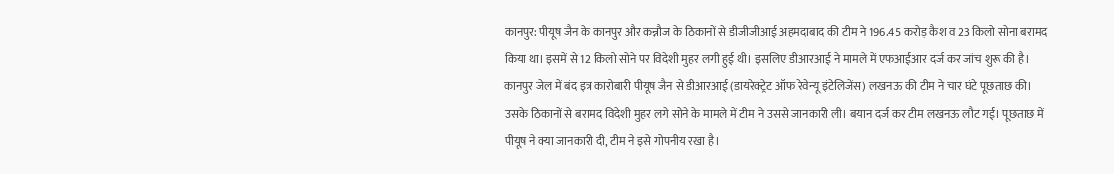कानपुर: पीयूष जैन के कानपुर और कन्नौज के ठिकानों से डीजीजीआई अहमदाबाद की टीम ने 196.45 करोड़ कैश व 23 किलो सोना बरामद किया था। इसमें से 12 किलो सोने पर विदेशी मुहर लगी हुई थी। इसलिए डीआरआई ने मामले में एफआईआर दर्ज कर जांच शुरू की है।
कानपुर जेल में बंद इत्र कारोबारी पीयूष जैन से डीआरआई (डायरेक्ट्रेट ऑफ रेवेन्यू इंटेलिजेंस) लखनऊ की टीम ने चार घंटे पूछताछ की। उसके ठिकानों से बरामद विदेशी मुहर लगे सोने के मामले में टीम ने उससे जानकारी ली। बयान दर्ज कर टीम लखनऊ लौट गई। पूछताछ में पीयूष ने क्या जानकारी दी, टीम ने इसे गोपनीय रखा है।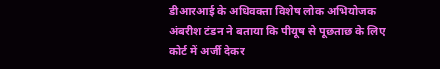डीआरआई के अधिवक्ता विशेष लोक अभियोजक अंबरीश टंडन ने बताया कि पीयूष से पूछताछ के लिए कोर्ट में अर्जी देकर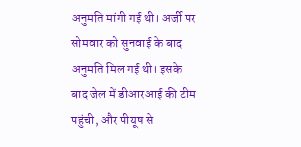अनुमति मांगी गई थी। अर्जी पर सोमवार को सुनवाई के बाद अनुमति मिल गई थी। इसके बाद जेल में डीआरआई की टीम पहुंची, और पीयूष से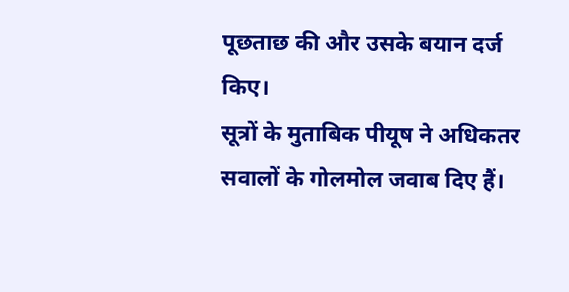पूछताछ की और उसके बयान दर्ज किए।
सूत्रों के मुताबिक पीयूष ने अधिकतर सवालों के गोलमोल जवाब दिए हैं।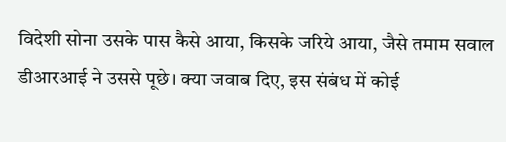विदेशी सोना उसके पास कैसे आया, किसके जरिये आया, जैसे तमाम सवाल डीआरआई ने उससे पूछे। क्या जवाब दिए, इस संबंध में कोई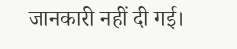जानकारी नहीं दी गई।